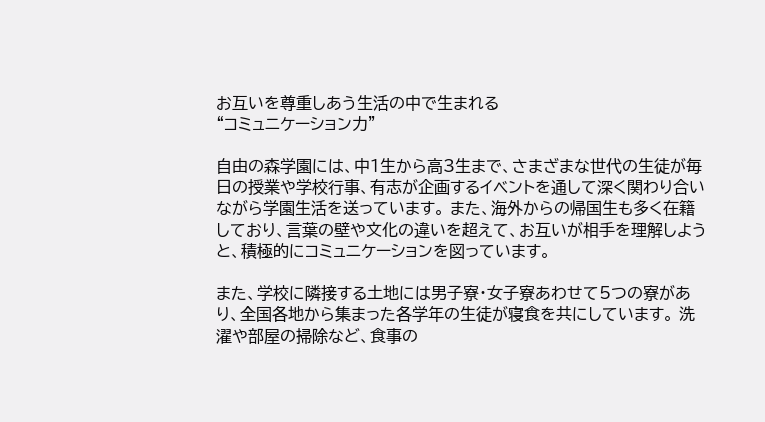お互いを尊重しあう生活の中で生まれる
“コミュニケーション力”

自由の森学園には、中1生から高3生まで、さまざまな世代の生徒が毎日の授業や学校行事、有志が企画するイベントを通して深く関わり合いながら学園生活を送っています。 また、海外からの帰国生も多く在籍しており、言葉の壁や文化の違いを超えて、お互いが相手を理解しようと、積極的にコミュニケーションを図っています。

また、学校に隣接する土地には男子寮・女子寮あわせて5つの寮があり、全国各地から集まった各学年の生徒が寝食を共にしています。 洗濯や部屋の掃除など、食事の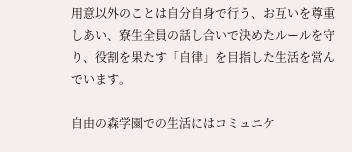用意以外のことは自分自身で行う、お互いを尊重しあい、寮生全員の話し合いで決めたルールを守り、役割を果たす「自律」を目指した生活を営んでいます。

自由の森学園での生活にはコミュニケ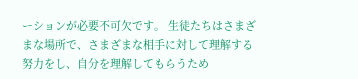ーションが必要不可欠です。 生徒たちはさまざまな場所で、さまざまな相手に対して理解する努力をし、自分を理解してもらうため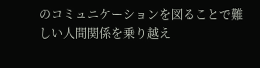のコミュニケーションを図ることで難しい人間関係を乗り越え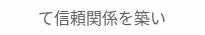て信頼関係を築い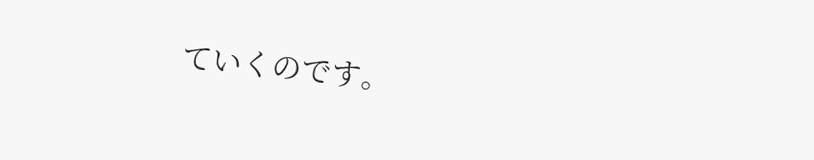ていくのです。